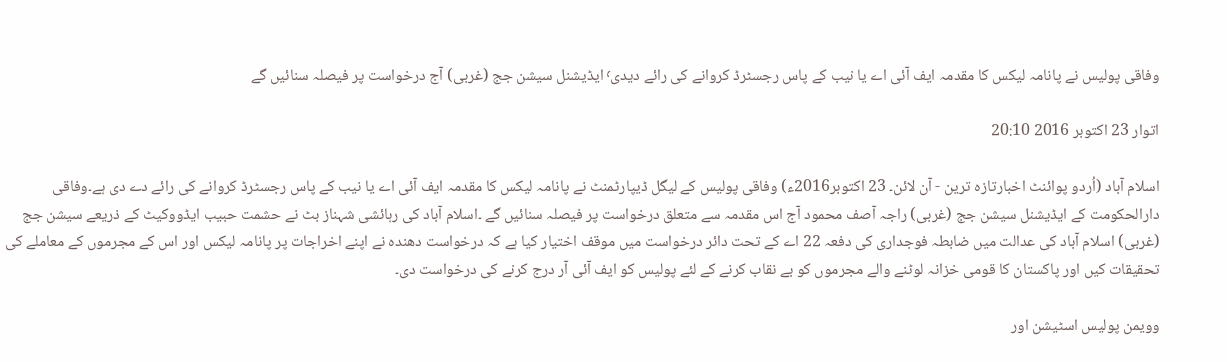وفاقی پولیس نے پانامہ لیکس کا مقدمہ ایف آئی اے یا نیب کے پاس رجسٹرڈ کروانے کی رائے دیدی٬ ایڈیشنل سیشن جج (غربی) آج درخواست پر فیصلہ سنائیں گے

اتوار 23 اکتوبر 2016 20:10

اسلام آباد (اُردو پوائنٹ اخبارتازہ ترین - آن لائن۔ 23 اکتوبر2016ء) وفاقی پولیس کے لیگل ڈیپارٹمنٹ نے پانامہ لیکس کا مقدمہ ایف آئی اے یا نیب کے پاس رجسٹرڈ کروانے کی رائے دے دی ہے۔وفاقی دارالحکومت کے ایڈیشنل سیشن جج (غربی) راجہ آصف محمود آج اس مقدمہ سے متعلق درخواست پر فیصلہ سنائیں گے ۔اسلام آباد کی رہائشی شہناز بٹ نے حشمت حبیب ایڈووکیٹ کے ذریعے سیشن جج (غربی) اسلام آباد کی عدالت میں ضابطہ فوجداری کی دفعہ 22 اے کے تحت دائر درخواست میں موقف اختیار کیا ہے کہ درخواست دھندہ نے اپنے اخراجات پر پانامہ لیکس اور اس کے مجرموں کے معاملے کی تحقیقات کیں اور پاکستان کا قومی خزانہ لوٹنے والے مجرموں کو بے نقاب کرنے کے لئے پولیس کو ایف آئی آر درج کرنے کی درخواست دی۔

وویمن پولیس اسٹیشن اور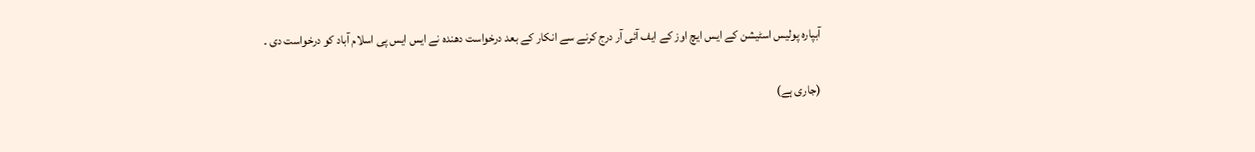آبپارہ پولیس اسٹیشن کے ایس ایچ اوز کے ایف آئی آر درج کرنے سے انکار کے بعد درخواست دھندہ نے ایس ایس پی اسلام آباد کو درخواست دی ۔

(جاری ہے)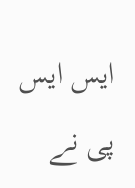ایس ایس پی نے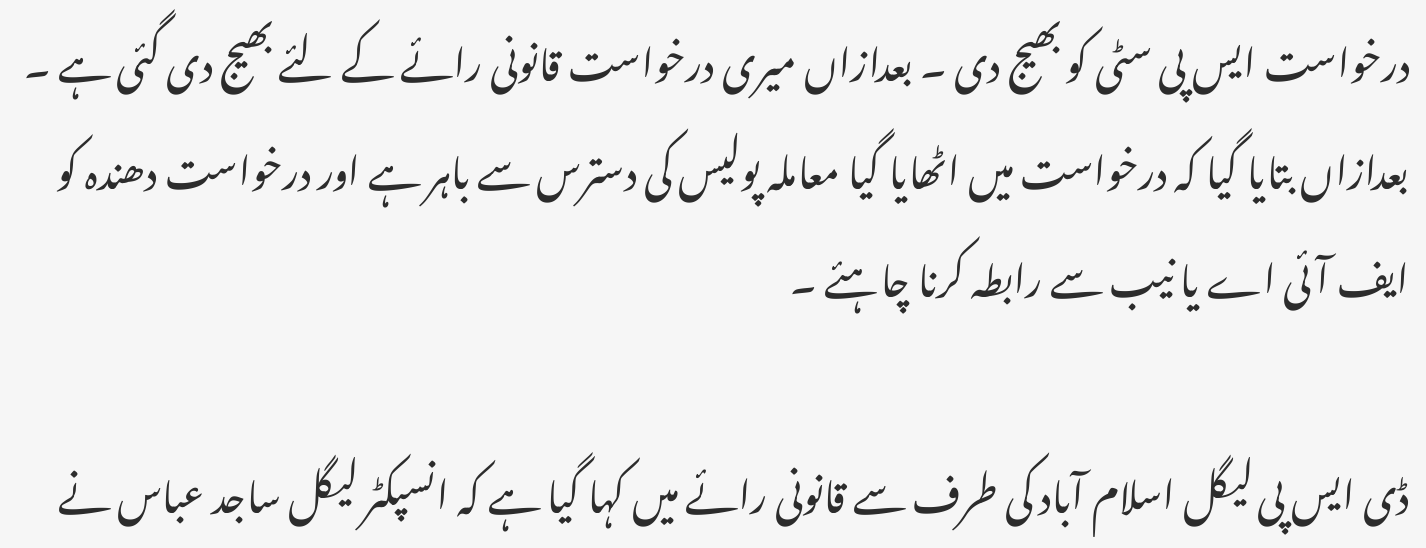درخواست ایس پی سٹی کو بھیج دی ۔ بعدازاں میری درخواست قانونی رائے کے لئے بھیج دی گئی ہے ۔ بعدازاں بتایا گیا کہ درخواست میں اٹھایا گیا معاملہ پولیس کی دسترس سے باہر ہے اور درخواست دھندہ کو ایف آئی اے یا نیب سے رابطہ کرنا چاہئے ۔

ڈی ایس پی لیگل اسلام آباد کی طرف سے قانونی رائے میں کہا گیا ہے کہ انسپکٹر لیگل ساجد عباس نے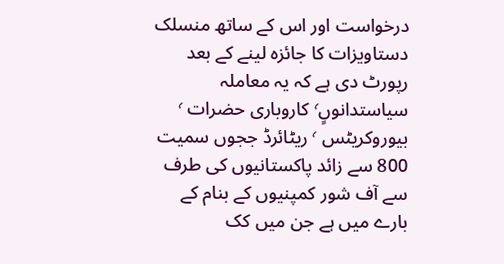درخواست اور اس کے ساتھ منسلک دستاویزات کا جائزہ لینے کے بعد رپورٹ دی ہے کہ یہ معاملہ سیاستدانوںٍ٬ کاروباری حضرات ٬ بیوروکریٹس ٬ ریٹائرڈ ججوں سمیت 800 سے زائد پاکستانیوں کی طرف سے آف شور کمپنیوں کے بنام کے بارے میں ہے جن میں کک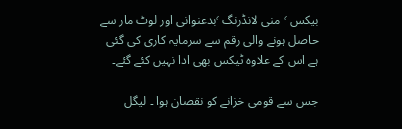بیکس ٬ منی لانڈرنگ ٬بدعنوانی اور لوٹ مار سے حاصل ہونے والی رقم سے سرمایہ کاری کی گئی ہے اس کے علاوہ ٹیکس بھی ادا نہیں کئے گئے۔

جس سے قومی خزانے کو نقصان ہوا ۔ لیگل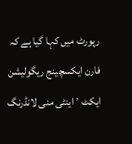رپورٹ میں کہا گیا ہے کہ فارن ایکسچینج ریگولیشن ایکٹ ٬ اینٹی منی لانڈرنگ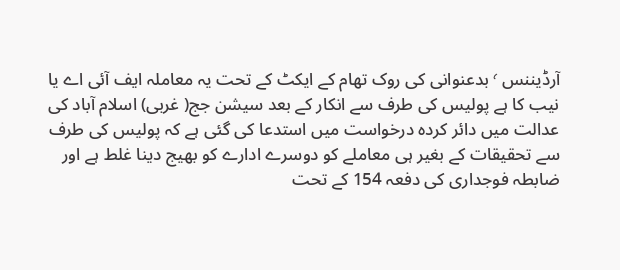آرڈیننس ٬ بدعنوانی کی روک تھام کے ایکٹ کے تحت یہ معاملہ ایف آئی اے یا نیب کا ہے پولیس کی طرف سے انکار کے بعد سیشن جج( غربی) اسلام آباد کی عدالت میں دائر کردہ درخواست میں استدعا کی گئی ہے کہ پولیس کی طرف سے تحقیقات کے بغیر ہی معاملے کو دوسرے ادارے کو بھیج دینا غلط ہے اور ضابطہ فوجداری کی دفعہ 154 کے تحت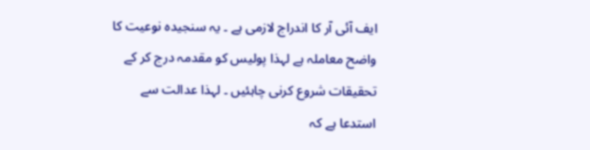ایف آئی آر کا اندراج لازمی ہے ۔ یہ سنجیدہ نوعیت کا واضح معاملہ ہے لہذا پولیس کو مقدمہ درج کر کے تحقیقات شروع کرنی چاہئیں ۔ لہذا عدالت سے استدعا ہے کہ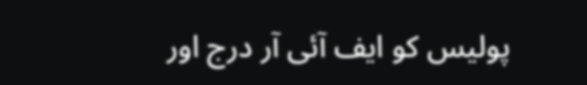پولیس کو ایف آئی آر درج اور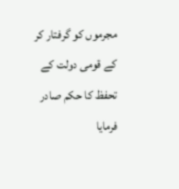مجرموں کو گرفتار کر کے قومی دولت کے تحفظ کا حکم صادر فرمایا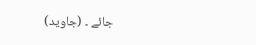جائے ۔ (جاوید)